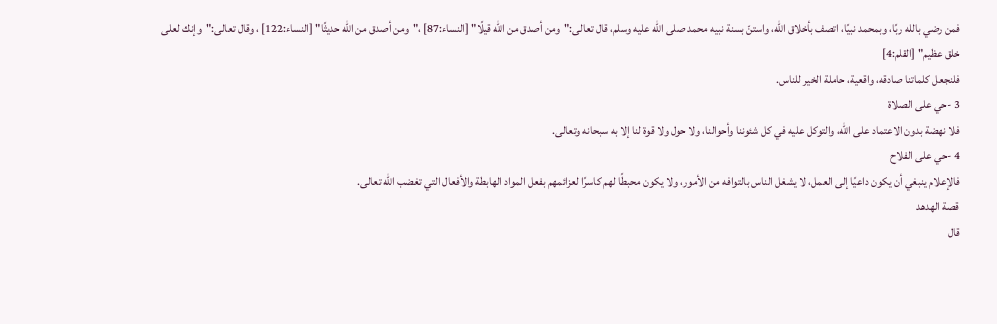فمن رضي بالله ربًا، وبمحمد نبيًا، اتصف بأخلاق الله، واستنّ بسنة نبيه محمد صلى الله عليه وسلم، قال تعالى:"ومن أصدق من الله قيلًا" [النساء:87] ،"ومن أصدق من الله حديثًا" [النساء:122] ، وقال تعالى:"وإنك لعلى خلق عظيم" [القلم:4]
فلنجعل كلماتنا صادقه، واقعية، حاملة الخير للناس.
3 -حي على الصلاة
فلا نهضة بدون الاعتماد على الله، والتوكل عليه في كل شئوننا وأحوالنا، ولا حول ولا قوة لنا إلا به سبحانه وتعالى.
4 -حي على الفلاح
فالإعلام ينبغي أن يكون داعيًا إلى العمل، لا يشغل الناس بالتوافه من الأمور، ولا يكون محبطًا لهم كاسرًا لعزائمهم بفعل المواد الهابطة والأفعال التي تغضب الله تعالى.
قصة الهدهد
قال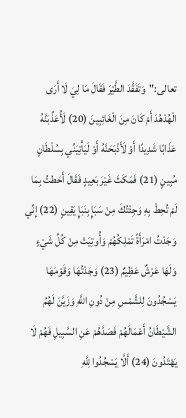تعالى:"وَتَفَقَّدَ الطَّيْرَ فَقَالَ مَا لِيَ لَا أَرَى الْهُدْهُدَ أَمْ كَانَ مِنَ الْغَائِبِينَ (20) لَأُعَذِّبَنَّهُ عَذَابًا شَدِيدًا أَوْ لَأَذْبَحَنَّهُ أَوْ لَيَأْتِيَنِّي بِسُلْطَانٍ مُبِينٍ (21) فَمَكَثَ غَيْرَ بَعِيدٍ فَقَالَ أَحَطتُ بِمَا لَمْ تُحِطْ بِهِ وَجِئْتُكَ مِنْ سَبَإٍ بِنَبَإٍ يَقِينٍ (22) إِنِّي وَجَدْتُ امْرَأَةً تَمْلِكُهُمْ وَأُوتِيَتْ مِنْ كُلِّ شَيْءٍ وَلَهَا عَرْشٌ عَظِيمٌ (23) وَجَدْتُهَا وَقَوْمَهَا يَسْجُدُونَ لِلشَّمْسِ مِنْ دُونِ اللَّهِ وَزَيَّنَ لَهُمُ الشَّيْطَانُ أَعْمَالَهُمْ فَصَدَّهُمْ عَنِ السَّبِيلِ فَهُمْ لَا يَهْتَدُونَ (24) أَلَّا يَسْجُدُوا لِلَّهِ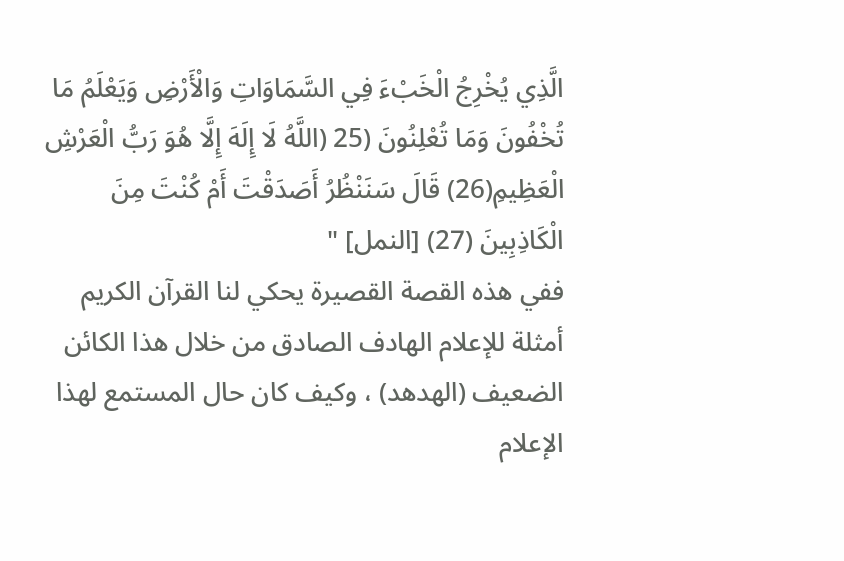الَّذِي يُخْرِجُ الْخَبْءَ فِي السَّمَاوَاتِ وَالْأَرْضِ وَيَعْلَمُ مَا تُخْفُونَ وَمَا تُعْلِنُونَ (25 (اللَّهُ لَا إِلَهَ إِلَّا هُوَ رَبُّ الْعَرْشِ الْعَظِيمِ(26) قَالَ سَنَنْظُرُ أَصَدَقْتَ أَمْ كُنْتَ مِنَ الْكَاذِبِينَ (27) [النمل] "
ففي هذه القصة القصيرة يحكي لنا القرآن الكريم أمثلة للإعلام الهادف الصادق من خلال هذا الكائن الضعيف (الهدهد) ، وكيف كان حال المستمع لهذا الإعلام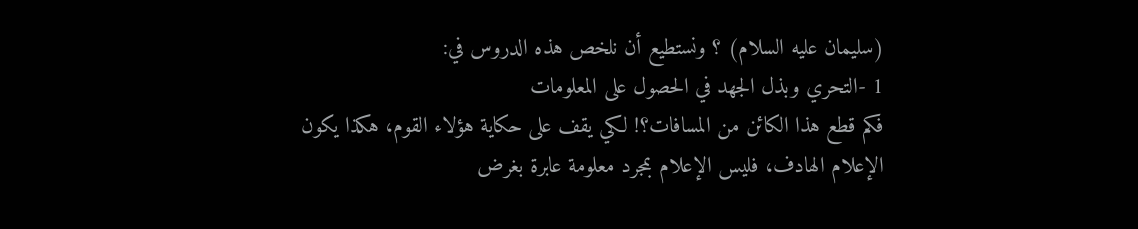(سليمان عليه السلام) ؟ ونستطيع أن نلخص هذه الدروس في:
1 -التحري وبذل الجهد في الحصول على المعلومات
فكم قطع هذا الكائن من المسافات؟! لكي يقف على حكاية هؤلاء القوم، هكذا يكون الإعلام الهادف، فليس الإعلام بمجرد معلومة عابرة بغرض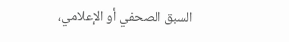السبق الصحفي أو الإعلامي،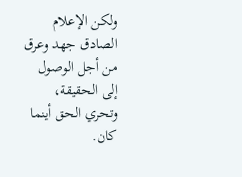ولكن الإعلام الصادق جهد وعرق من أجل الوصول إلى الحقيقة، وتحري الحق أينما كان.